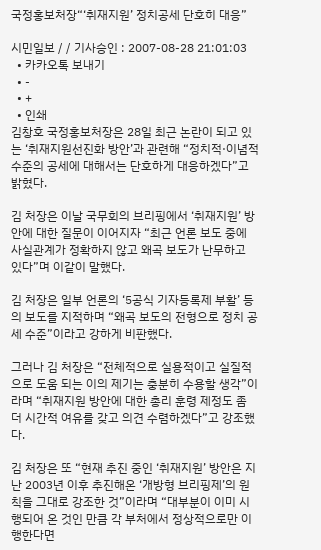국정홍보처장“‘취재지원’ 정치공세 단호히 대응”

시민일보 / / 기사승인 : 2007-08-28 21:01:03
  • 카카오톡 보내기
  • -
  • +
  • 인쇄
김창호 국정홍보처장은 28일 최근 논란이 되고 있는 ‘취재지원선진화 방안’과 관련해 “정치적·이념적 수준의 공세에 대해서는 단호하게 대응하겠다”고 밝혔다.

김 처장은 이날 국무회의 브리핑에서 ‘취재지원’ 방안에 대한 질문이 이어지자 “최근 언론 보도 중에 사실관계가 정확하지 않고 왜곡 보도가 난무하고 있다”며 이같이 말했다.

김 처장은 일부 언론의 ‘5공식 기자등록제 부활’ 등의 보도를 지적하며 “왜곡 보도의 전형으로 정치 공세 수준”이라고 강하게 비판했다.

그러나 김 처장은 “전체적으로 실용적이고 실질적으로 도움 되는 이의 제기는 충분히 수용할 생각”이라며 “취재지원 방안에 대한 총리 훈령 제정도 좀 더 시간적 여유를 갖고 의견 수렴하겠다”고 강조했다.

김 처장은 또 “현재 추진 중인 ‘취재지원’ 방안은 지난 2003년 이후 추진해온 ‘개방형 브리핑제’의 원칙을 그대로 강조한 것”이라며 “대부분이 이미 시행되어 온 것인 만큼 각 부처에서 정상적으로만 이행한다면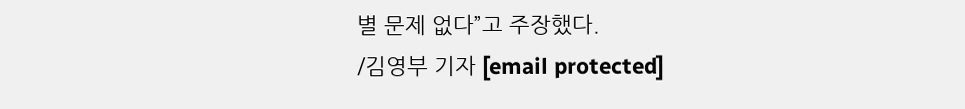별 문제 없다”고 주장했다.
/김영부 기자 [email protected]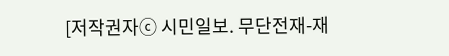[저작권자ⓒ 시민일보. 무단전재-재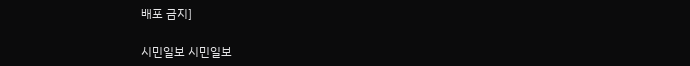배포 금지]

시민일보 시민일보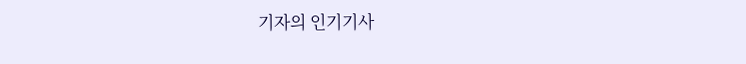기자의 인기기사